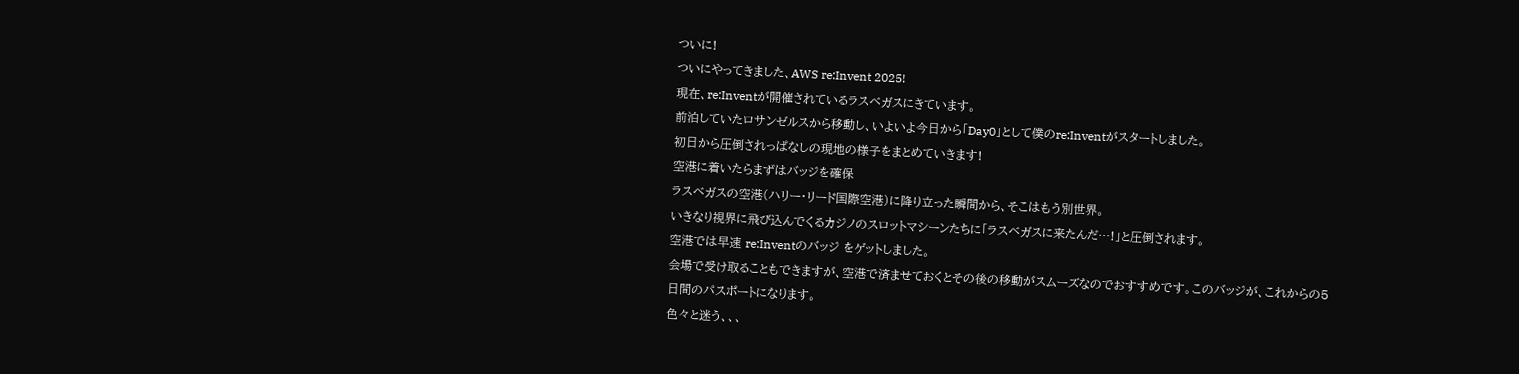ついに!
ついにやってきました、AWS re:Invent 2025!
現在、re:Inventが開催されているラスベガスにきています。
前泊していたロサンゼルスから移動し、いよいよ今日から「Day0」として僕のre:Inventがスタートしました。
初日から圧倒されっぱなしの現地の様子をまとめていきます!
空港に着いたらまずはバッジを確保
ラスベガスの空港(ハリー・リード国際空港)に降り立った瞬間から、そこはもう別世界。
いきなり視界に飛び込んでくるカジノのスロットマシーンたちに「ラスベガスに来たんだ…!」と圧倒されます。
空港では早速 re:Inventのバッジ をゲットしました。
会場で受け取ることもできますが、空港で済ませておくとその後の移動がスムーズなのでおすすめです。このバッジが、これからの5日間のパスポートになります。
色々と迷う、、、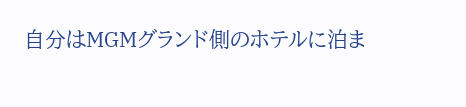自分はMGMグランド側のホテルに泊ま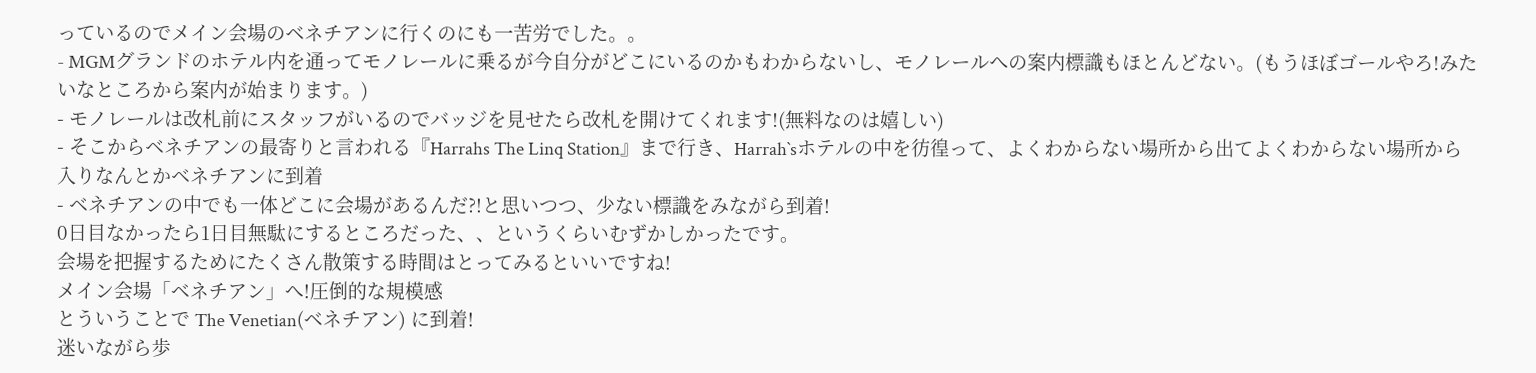っているのでメイン会場のベネチアンに行くのにも一苦労でした。。
- MGMグランドのホテル内を通ってモノレールに乗るが今自分がどこにいるのかもわからないし、モノレールへの案内標識もほとんどない。(もうほぼゴールやろ!みたいなところから案内が始まります。)
- モノレールは改札前にスタッフがいるのでバッジを見せたら改札を開けてくれます!(無料なのは嬉しい)
- そこからベネチアンの最寄りと言われる『Harrahs The Linq Station』まで行き、Harrah`sホテルの中を彷徨って、よくわからない場所から出てよくわからない場所から入りなんとかベネチアンに到着
- ベネチアンの中でも一体どこに会場があるんだ?!と思いつつ、少ない標識をみながら到着!
0日目なかったら1日目無駄にするところだった、、というくらいむずかしかったです。
会場を把握するためにたくさん散策する時間はとってみるといいですね!
メイン会場「ベネチアン」へ!圧倒的な規模感
とういうことで The Venetian(ベネチアン) に到着!
迷いながら歩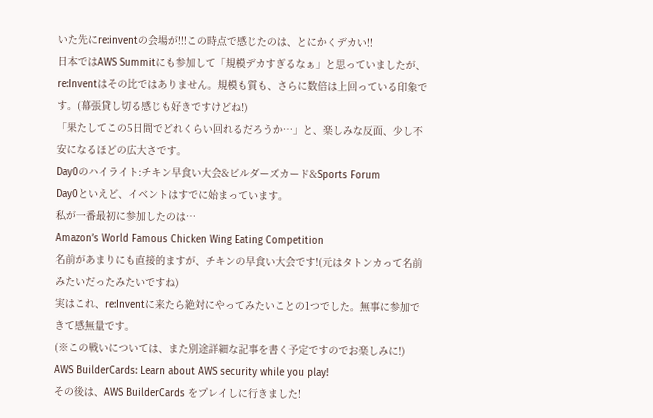いた先にre:inventの会場が!!!この時点で感じたのは、とにかくデカい!!
日本ではAWS Summitにも参加して「規模デカすぎるなぁ」と思っていましたが、re:Inventはその比ではありません。規模も質も、さらに数倍は上回っている印象です。(幕張貸し切る感じも好きですけどね!)
「果たしてこの5日間でどれくらい回れるだろうか…」と、楽しみな反面、少し不安になるほどの広大さです。
Day0のハイライト:チキン早食い大会&ビルダーズカード&Sports Forum
Day0といえど、イベントはすでに始まっています。
私が一番最初に参加したのは…
Amazon’s World Famous Chicken Wing Eating Competition
名前があまりにも直接的ますが、チキンの早食い大会です!(元はタトンカって名前みたいだったみたいですね)
実はこれ、re:Inventに来たら絶対にやってみたいことの1つでした。無事に参加できて感無量です。
(※この戦いについては、また別途詳細な記事を書く予定ですのでお楽しみに!)
AWS BuilderCards: Learn about AWS security while you play!
その後は、AWS BuilderCards をプレイしに行きました!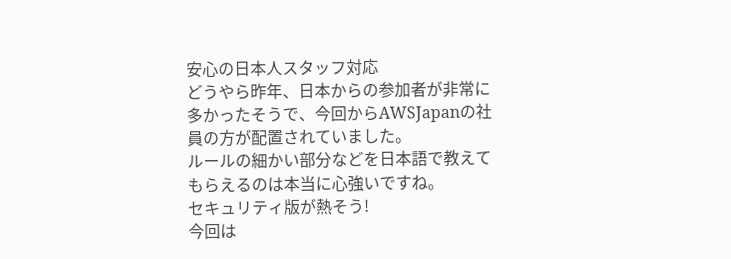安心の日本人スタッフ対応
どうやら昨年、日本からの参加者が非常に多かったそうで、今回からAWSJapanの社員の方が配置されていました。
ルールの細かい部分などを日本語で教えてもらえるのは本当に心強いですね。
セキュリティ版が熱そう!
今回は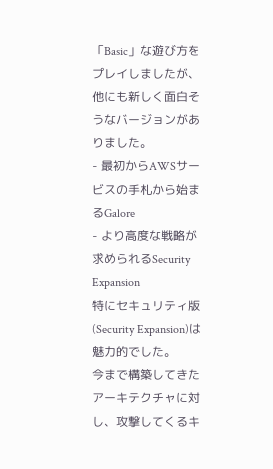「Basic」な遊び方をプレイしましたが、他にも新しく面白そうなバージョンがありました。
- 最初からAWSサービスの手札から始まるGalore
- より高度な戦略が求められるSecurity Expansion
特にセキュリティ版(Security Expansion)は魅力的でした。
今まで構築してきたアーキテクチャに対し、攻撃してくるキ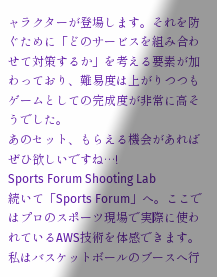ャラクターが登場します。それを防ぐために「どのサービスを組み合わせて対策するか」を考える要素が加わっており、難易度は上がりつつもゲームとしての完成度が非常に高そうでした。
あのセット、もらえる機会があればぜひ欲しいですね…!
Sports Forum Shooting Lab
続いて「Sports Forum」へ。ここではプロのスポーツ現場で実際に使われているAWS技術を体感できます。
私はバスケットボールのブースへ行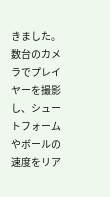きました。
数台のカメラでプレイヤーを撮影し、シュートフォームやボールの速度をリア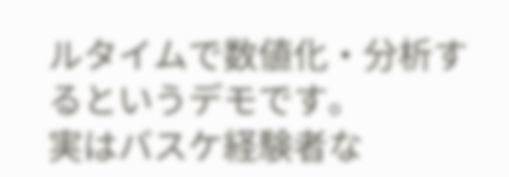ルタイムで数値化・分析するというデモです。
実はバスケ経験者な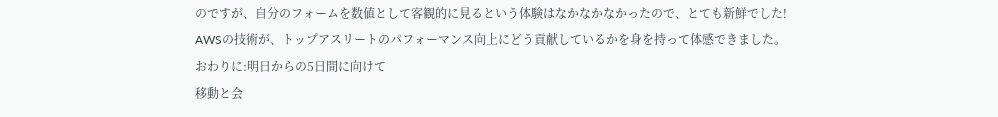のですが、自分のフォームを数値として客観的に見るという体験はなかなかなかったので、とても新鮮でした!
AWSの技術が、トップアスリートのパフォーマンス向上にどう貢献しているかを身を持って体感できました。
おわりに:明日からの5日間に向けて
移動と会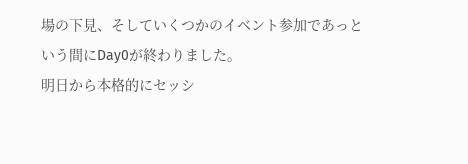場の下見、そしていくつかのイベント参加であっという間にDay0が終わりました。
明日から本格的にセッシ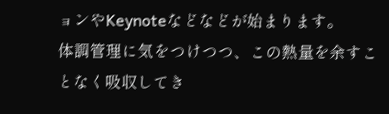ョンやKeynoteなどなどが始まります。
体調管理に気をつけつつ、この熱量を余すことなく吸収してき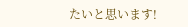たいと思います!